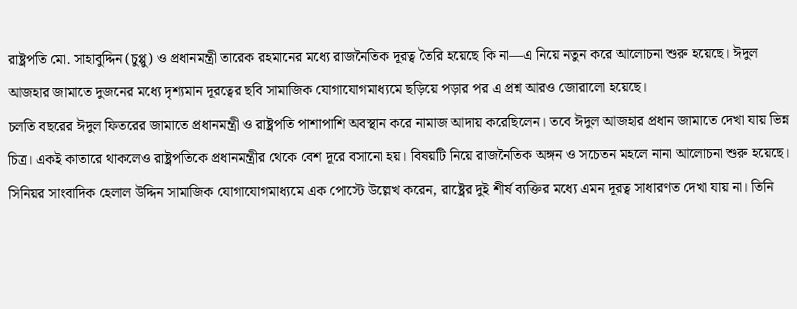রাষ্ট্রপতি মো. সাহাবুদ্দিন (চুপ্পু) ও প্রধানমন্ত্রী তারেক রহমানের মধ্যে রাজনৈতিক দূরত্ব তৈরি হয়েছে কি না—এ নিয়ে নতুন করে আলোচনা শুরু হয়েছে। ঈদুল আজহার জামাতে দুজনের মধ্যে দৃশ্যমান দূরত্বের ছবি সামাজিক যোগাযোগমাধ্যমে ছড়িয়ে পড়ার পর এ প্রশ্ন আরও জোরালো হয়েছে।
চলতি বছরের ঈদুল ফিতরের জামাতে প্রধানমন্ত্রী ও রাষ্ট্রপতি পাশাপাশি অবস্থান করে নামাজ আদায় করেছিলেন। তবে ঈদুল আজহার প্রধান জামাতে দেখা যায় ভিন্ন চিত্র। একই কাতারে থাকলেও রাষ্ট্রপতিকে প্রধানমন্ত্রীর থেকে বেশ দূরে বসানো হয়। বিষয়টি নিয়ে রাজনৈতিক অঙ্গন ও সচেতন মহলে নানা আলোচনা শুরু হয়েছে।
সিনিয়র সাংবাদিক হেলাল উদ্দিন সামাজিক যোগাযোগমাধ্যমে এক পোস্টে উল্লেখ করেন, রাষ্ট্রের দুই শীর্ষ ব্যক্তির মধ্যে এমন দূরত্ব সাধারণত দেখা যায় না। তিনি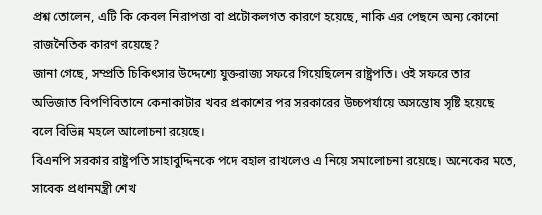প্রশ্ন তোলেন, এটি কি কেবল নিরাপত্তা বা প্রটোকলগত কারণে হয়েছে, নাকি এর পেছনে অন্য কোনো রাজনৈতিক কারণ রয়েছে?
জানা গেছে, সম্প্রতি চিকিৎসার উদ্দেশ্যে যুক্তরাজ্য সফরে গিয়েছিলেন রাষ্ট্রপতি। ওই সফরে তার অভিজাত বিপণিবিতানে কেনাকাটার খবর প্রকাশের পর সরকারের উচ্চপর্যায়ে অসন্তোষ সৃষ্টি হয়েছে বলে বিভিন্ন মহলে আলোচনা রয়েছে।
বিএনপি সরকার রাষ্ট্রপতি সাহাবুদ্দিনকে পদে বহাল রাখলেও এ নিয়ে সমালোচনা রয়েছে। অনেকের মতে, সাবেক প্রধানমন্ত্রী শেখ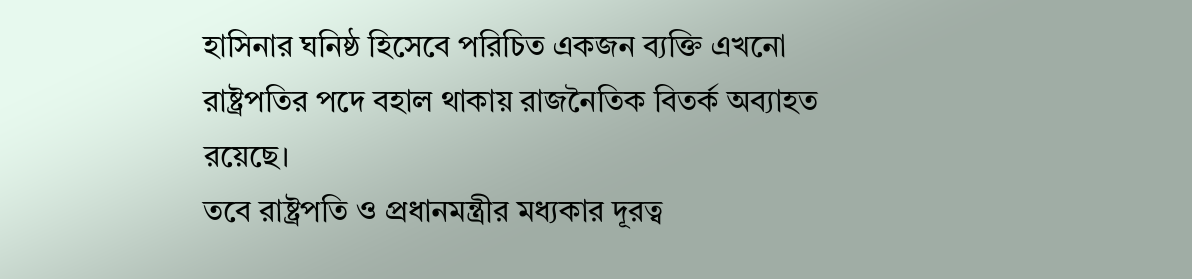হাসিনার ঘনিষ্ঠ হিসেবে পরিচিত একজন ব্যক্তি এখনো রাষ্ট্রপতির পদে বহাল থাকায় রাজনৈতিক বিতর্ক অব্যাহত রয়েছে।
তবে রাষ্ট্রপতি ও প্রধানমন্ত্রীর মধ্যকার দূরত্ব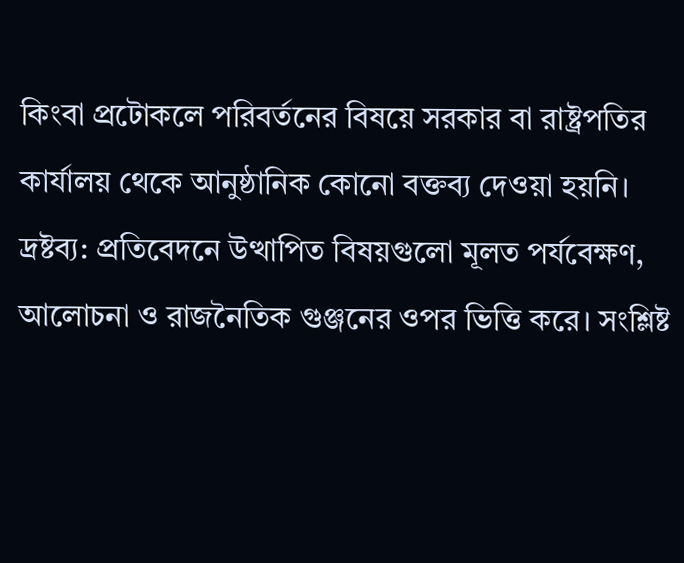কিংবা প্রটোকলে পরিবর্তনের বিষয়ে সরকার বা রাষ্ট্রপতির কার্যালয় থেকে আনুষ্ঠানিক কোনো বক্তব্য দেওয়া হয়নি।
দ্রষ্টব্য: প্রতিবেদনে উত্থাপিত বিষয়গুলো মূলত পর্যবেক্ষণ, আলোচনা ও রাজনৈতিক গুঞ্জনের ওপর ভিত্তি করে। সংশ্লিষ্ট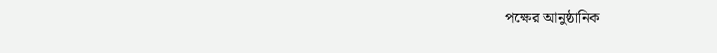পক্ষের আনুষ্ঠানিক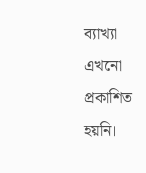ব্যাখ্যা এখনো প্রকাশিত হয়নি।